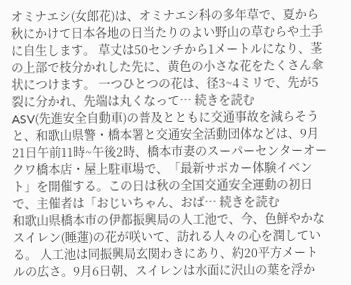オミナエシ(女郎花)は、オミナエシ科の多年草で、夏から秋にかけて日本各地の日当たりのよい野山の草むらや土手に自生します。 草丈は50センチから1メートルになり、茎の上部で枝分かれした先に、黄色の小さな花をたくさん傘状につけます。 一つひとつの花は、径3~4ミリで、先が5裂に分かれ、先端は丸くなって… 続きを読む
ASV(先進安全自動車)の普及とともに交通事故を減らそうと、和歌山県警・橋本署と交通安全活動団体などは、9月21日午前11時~午後2時、橋本市妻のスーパーセンターオークワ橋本店・屋上駐車場で、「最新サポカー体験イベント」を開催する。この日は秋の全国交通安全運動の初日で、主催者は「おじいちゃん、おば… 続きを読む
和歌山県橋本市の伊都振興局の人工池で、今、色鮮やかなスイレン(睡蓮)の花が咲いて、訪れる人々の心を潤している。 人工池は同振興局玄関わきにあり、約20平方メートルの広さ。9月6日朝、スイレンは水面に沢山の葉を浮か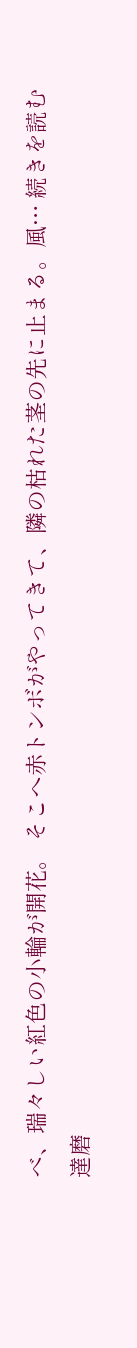べ、瑞々しい紅色の小輪が開花。 そこへ赤トンボがやってきて、隣の枯れた茎の先に止まる。風… 続きを読む
達磨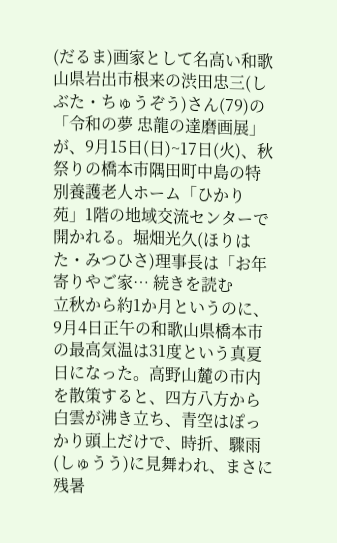(だるま)画家として名高い和歌山県岩出市根来の渋田忠三(しぶた・ちゅうぞう)さん(79)の「令和の夢 忠龍の達磨画展」が、9月15日(日)~17日(火)、秋祭りの橋本市隅田町中島の特別養護老人ホーム「ひかり苑」1階の地域交流センターで開かれる。堀畑光久(ほりはた・みつひさ)理事長は「お年寄りやご家… 続きを読む
立秋から約1か月というのに、9月4日正午の和歌山県橋本市の最高気温は31度という真夏日になった。高野山麓の市内を散策すると、四方八方から白雲が沸き立ち、青空はぽっかり頭上だけで、時折、驟雨(しゅうう)に見舞われ、まさに残暑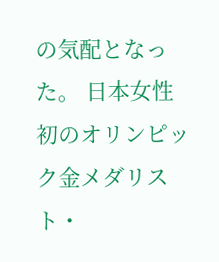の気配となった。 日本女性初のオリンピック金メダリスト・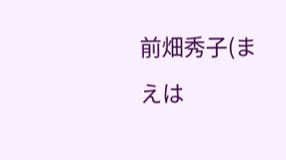前畑秀子(まえは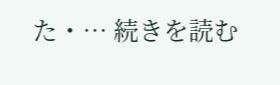た・… 続きを読む